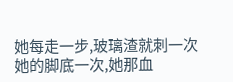她每走一步,玻璃渣就刺一次她的脚底一次,她那血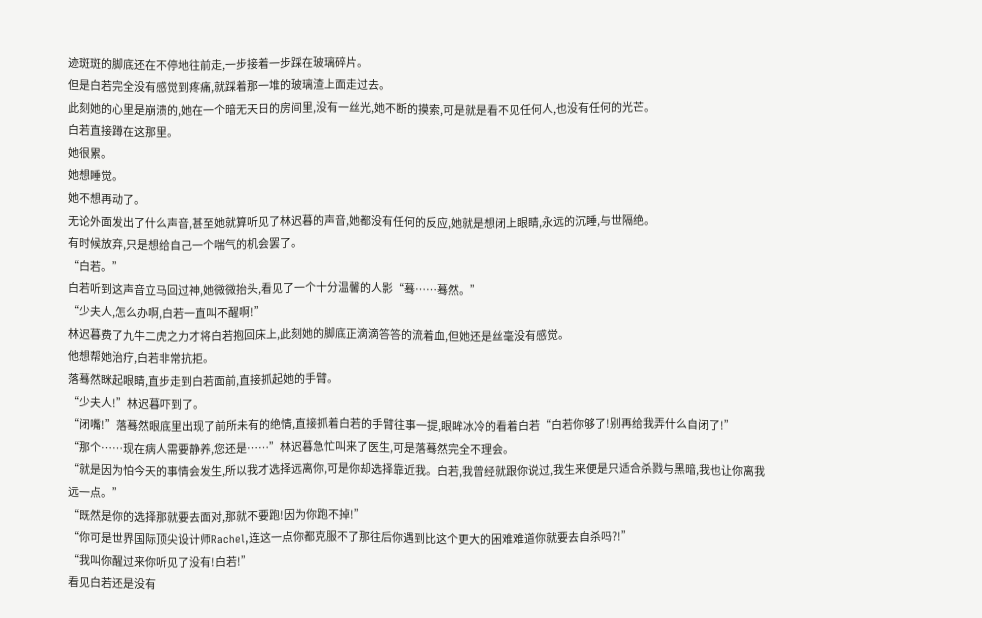迹斑斑的脚底还在不停地往前走,一步接着一步踩在玻璃碎片。
但是白若完全没有感觉到疼痛,就踩着那一堆的玻璃渣上面走过去。
此刻她的心里是崩溃的,她在一个暗无天日的房间里,没有一丝光,她不断的摸索,可是就是看不见任何人,也没有任何的光芒。
白若直接蹲在这那里。
她很累。
她想睡觉。
她不想再动了。
无论外面发出了什么声音,甚至她就算听见了林迟暮的声音,她都没有任何的反应,她就是想闭上眼睛,永远的沉睡,与世隔绝。
有时候放弃,只是想给自己一个喘气的机会罢了。
“白若。”
白若听到这声音立马回过神,她微微抬头,看见了一个十分温馨的人影“蓦……蓦然。”
“少夫人,怎么办啊,白若一直叫不醒啊!”
林迟暮费了九牛二虎之力才将白若抱回床上,此刻她的脚底正滴滴答答的流着血,但她还是丝毫没有感觉。
他想帮她治疗,白若非常抗拒。
落蓦然眯起眼睛,直步走到白若面前,直接抓起她的手臂。
“少夫人!”林迟暮吓到了。
“闭嘴!”落蓦然眼底里出现了前所未有的绝情,直接抓着白若的手臂往事一提,眼眸冰冷的看着白若“白若你够了!别再给我弄什么自闭了!”
“那个……现在病人需要静养,您还是……”林迟暮急忙叫来了医生,可是落蓦然完全不理会。
“就是因为怕今天的事情会发生,所以我才选择远离你,可是你却选择靠近我。白若,我曾经就跟你说过,我生来便是只适合杀戮与黑暗,我也让你离我远一点。”
“既然是你的选择那就要去面对,那就不要跑!因为你跑不掉!”
“你可是世界国际顶尖设计师Rachel,连这一点你都克服不了那往后你遇到比这个更大的困难难道你就要去自杀吗?!”
“我叫你醒过来你听见了没有!白若!”
看见白若还是没有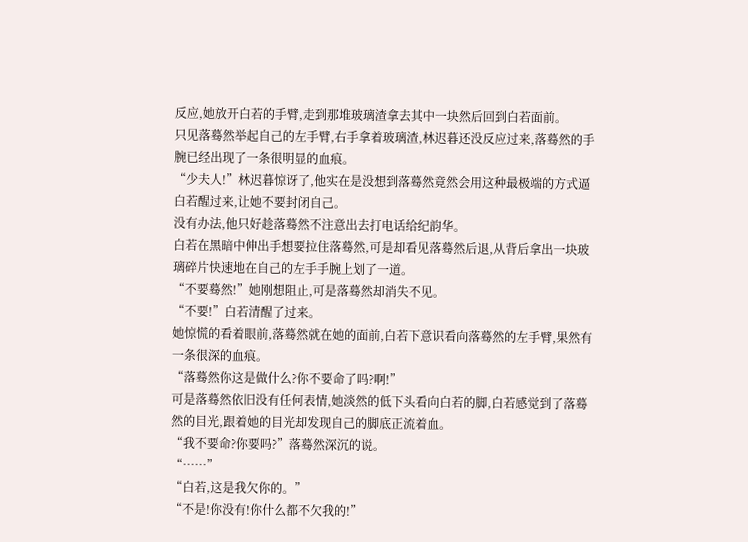反应,她放开白若的手臂,走到那堆玻璃渣拿去其中一块然后回到白若面前。
只见落蓦然举起自己的左手臂,右手拿着玻璃渣,林迟暮还没反应过来,落蓦然的手腕已经出现了一条很明显的血痕。
“少夫人!”林迟暮惊讶了,他实在是没想到落蓦然竟然会用这种最极端的方式逼白若醒过来,让她不要封闭自己。
没有办法,他只好趁落蓦然不注意出去打电话给纪韵华。
白若在黑暗中伸出手想要拉住落蓦然,可是却看见落蓦然后退,从背后拿出一块玻璃碎片快速地在自己的左手手腕上划了一道。
“不要蓦然!”她刚想阻止,可是落蓦然却消失不见。
“不要!”白若清醒了过来。
她惊慌的看着眼前,落蓦然就在她的面前,白若下意识看向落蓦然的左手臂,果然有一条很深的血痕。
“落蓦然你这是做什么?你不要命了吗?啊!”
可是落蓦然依旧没有任何表情,她淡然的低下头看向白若的脚,白若感觉到了落蓦然的目光,跟着她的目光却发现自己的脚底正流着血。
“我不要命?你要吗?”落蓦然深沉的说。
“……”
“白若,这是我欠你的。”
“不是!你没有!你什么都不欠我的!”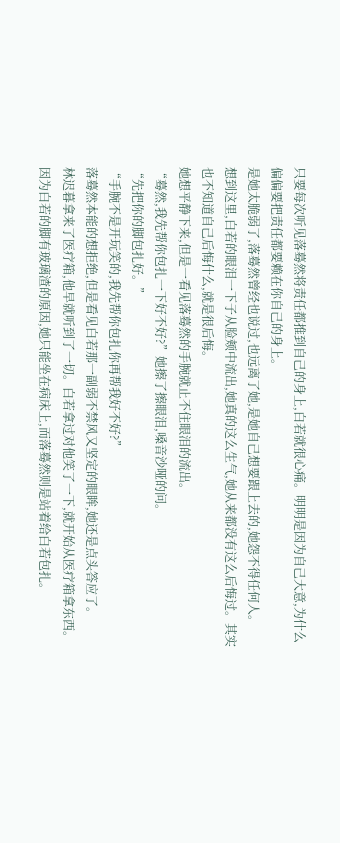只要每次听见落蓦然将责任都推到自己的身上,白若就很心痛。明明是因为自己大意,为什么偏偏要把责任都要赖在你自己的身上。
是她太脆弱了,落蓦然曾经也说过,也远离了她,是她自己想要跟上去的,她怨不得任何人。
想到这里,白若的眼泪一下子从脸颊中流出,她真的这么生气,她从来都没有这么后悔过。其实也不知道自己后悔什么,就是很后悔。
她想平静下来,但是一看见落蓦然的手腕就止不住眼泪的流出。
“蓦然,我先帮你包扎一下好不好?”她擦了擦眼泪,嗓音沙哑的问。
“先把你的脚包扎好。”
“手腕不是开玩笑的,我先帮你包扎你再帮我好不好?”
落蓦然本能的想拒绝,但是看见白若那一副弱不禁风又坚定的眼眸,她还是点头答应了。
林迟暮拿来了医疗箱,他早就听到了一切。白若拿过对他笑了一下,就开始从医疗箱拿东西。
因为白若的脚有玻璃渣的原因,她只能坐在病床上,而落蓦然则是站着给白若包扎。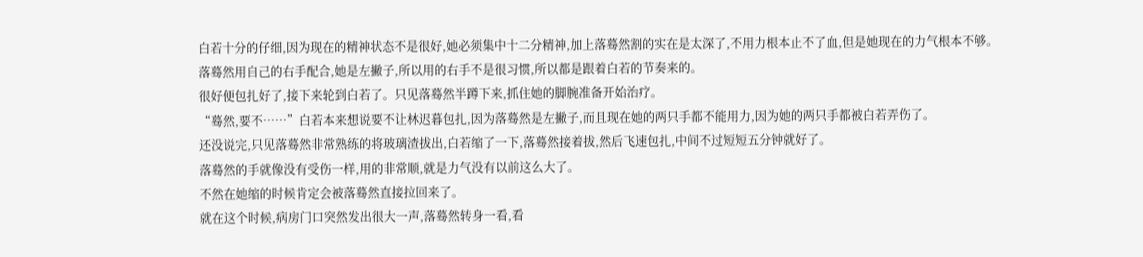白若十分的仔细,因为现在的精神状态不是很好,她必须集中十二分精神,加上落蓦然割的实在是太深了,不用力根本止不了血,但是她现在的力气根本不够。
落蓦然用自己的右手配合,她是左撇子,所以用的右手不是很习惯,所以都是跟着白若的节奏来的。
很好便包扎好了,接下来轮到白若了。只见落蓦然半蹲下来,抓住她的脚腕准备开始治疗。
“蓦然,要不……”白若本来想说要不让林迟暮包扎,因为落蓦然是左撇子,而且现在她的两只手都不能用力,因为她的两只手都被白若弄伤了。
还没说完,只见落蓦然非常熟练的将玻璃渣拔出,白若缩了一下,落蓦然接着拔,然后飞速包扎,中间不过短短五分钟就好了。
落蓦然的手就像没有受伤一样,用的非常顺,就是力气没有以前这么大了。
不然在她缩的时候肯定会被落蓦然直接拉回来了。
就在这个时候,病房门口突然发出很大一声,落蓦然转身一看,看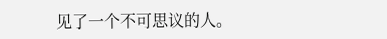见了一个不可思议的人。